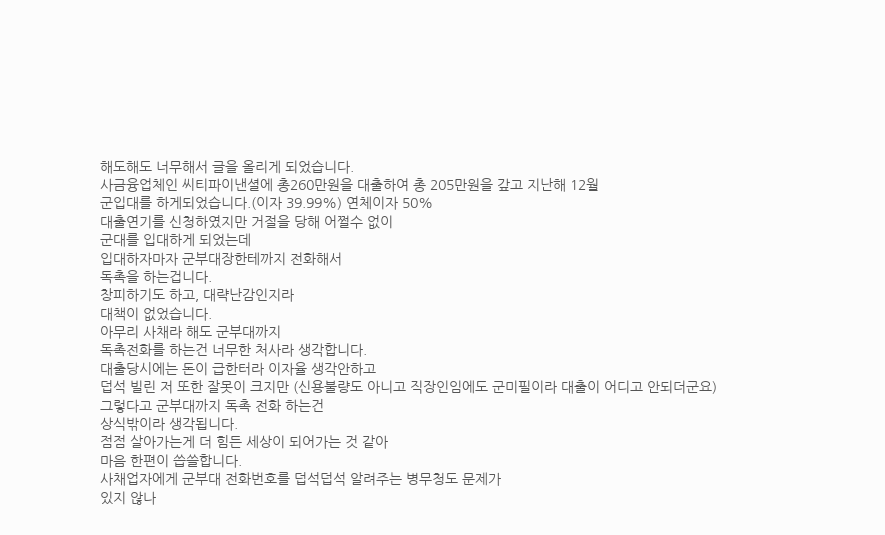해도해도 너무해서 글을 올리게 되었습니다.
사금융업체인 씨티파이낸셜에 총260만원을 대출하여 총 205만원을 갚고 지난해 12월
군입대를 하게되었습니다.(이자 39.99%) 연체이자 50%
대출연기를 신청하였지만 거절을 당해 어쩔수 없이
군대를 입대하게 되었는데
입대하자마자 군부대장한테까지 전화해서
독촉을 하는겁니다.
창피하기도 하고, 대략난감인지라
대책이 없었습니다.
아무리 사채라 해도 군부대까지
독촉전화를 하는건 너무한 처사라 생각합니다.
대출당시에는 돈이 급한터라 이자율 생각안하고
덥석 빌린 저 또한 잘못이 크지만 (신용불량도 아니고 직장인임에도 군미필이라 대출이 어디고 안되더군요)
그렇다고 군부대까지 독촉 전화 하는건
상식밖이라 생각됩니다.
점점 살아가는게 더 힘든 세상이 되어가는 것 같아
마음 한편이 씁쓸합니다.
사채업자에게 군부대 전화번호를 덥석덥석 알려주는 병무청도 문제가
있지 않나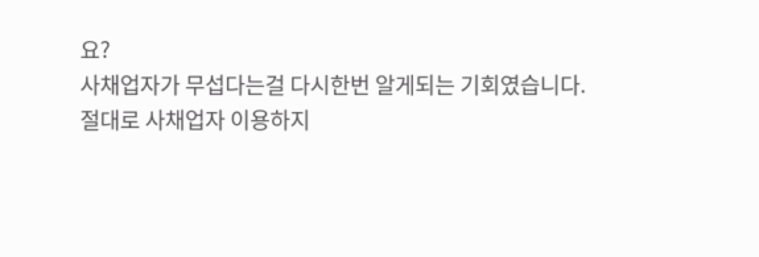요?
사채업자가 무섭다는걸 다시한번 알게되는 기회였습니다.
절대로 사채업자 이용하지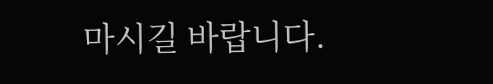마시길 바랍니다.